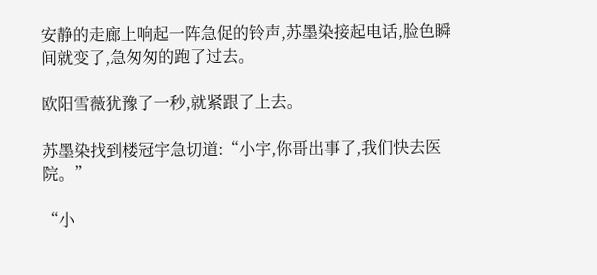安静的走廊上响起一阵急促的铃声,苏墨染接起电话,脸色瞬间就变了,急匆匆的跑了过去。

欧阳雪薇犹豫了一秒,就紧跟了上去。

苏墨染找到楼冠宇急切道:“小宇,你哥出事了,我们快去医院。”

“小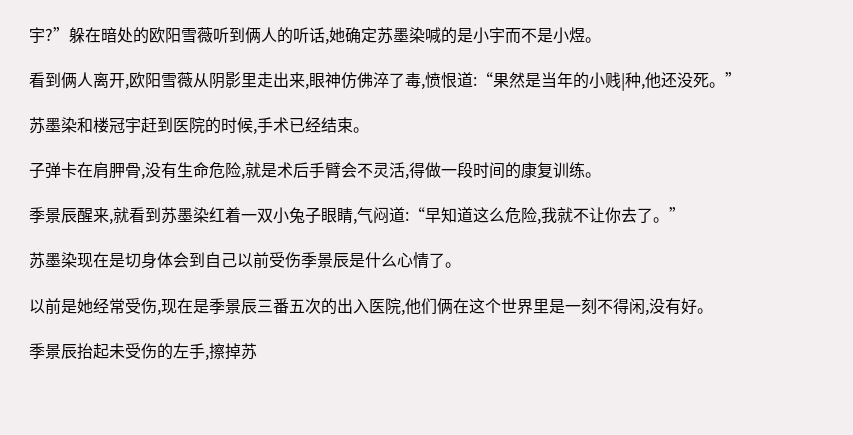宇?”躲在暗处的欧阳雪薇听到俩人的听话,她确定苏墨染喊的是小宇而不是小煜。

看到俩人离开,欧阳雪薇从阴影里走出来,眼神仿佛淬了毒,愤恨道:“果然是当年的小贱|种,他还没死。”

苏墨染和楼冠宇赶到医院的时候,手术已经结束。

子弹卡在肩胛骨,没有生命危险,就是术后手臂会不灵活,得做一段时间的康复训练。

季景辰醒来,就看到苏墨染红着一双小兔子眼睛,气闷道:“早知道这么危险,我就不让你去了。”

苏墨染现在是切身体会到自己以前受伤季景辰是什么心情了。

以前是她经常受伤,现在是季景辰三番五次的出入医院,他们俩在这个世界里是一刻不得闲,没有好。

季景辰抬起未受伤的左手,擦掉苏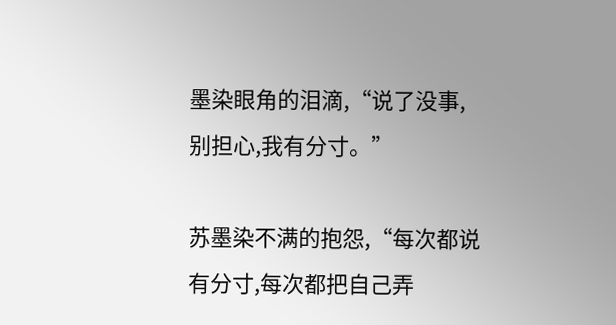墨染眼角的泪滴,“说了没事,别担心,我有分寸。”

苏墨染不满的抱怨,“每次都说有分寸,每次都把自己弄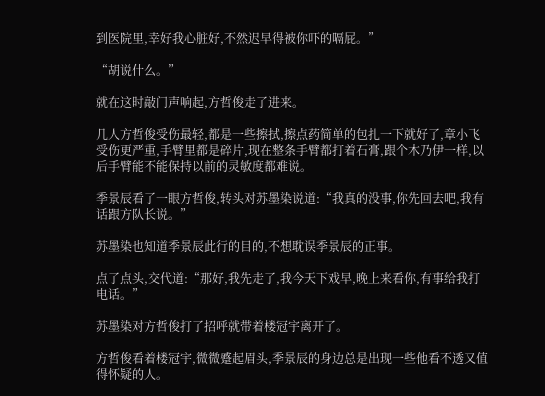到医院里,幸好我心脏好,不然迟早得被你吓的嗝屁。”

“胡说什么。”

就在这时敲门声响起,方哲俊走了进来。

几人方哲俊受伤最轻,都是一些擦拭,擦点药简单的包扎一下就好了,章小飞受伤更严重,手臂里都是碎片,现在整条手臂都打着石膏,跟个木乃伊一样,以后手臂能不能保持以前的灵敏度都难说。

季景辰看了一眼方哲俊,转头对苏墨染说道:“我真的没事,你先回去吧,我有话跟方队长说。”

苏墨染也知道季景辰此行的目的,不想耽误季景辰的正事。

点了点头,交代道:“那好,我先走了,我今天下戏早,晚上来看你,有事给我打电话。”

苏墨染对方哲俊打了招呼就带着楼冠宇离开了。

方哲俊看着楼冠宇,微微蹙起眉头,季景辰的身边总是出现一些他看不透又值得怀疑的人。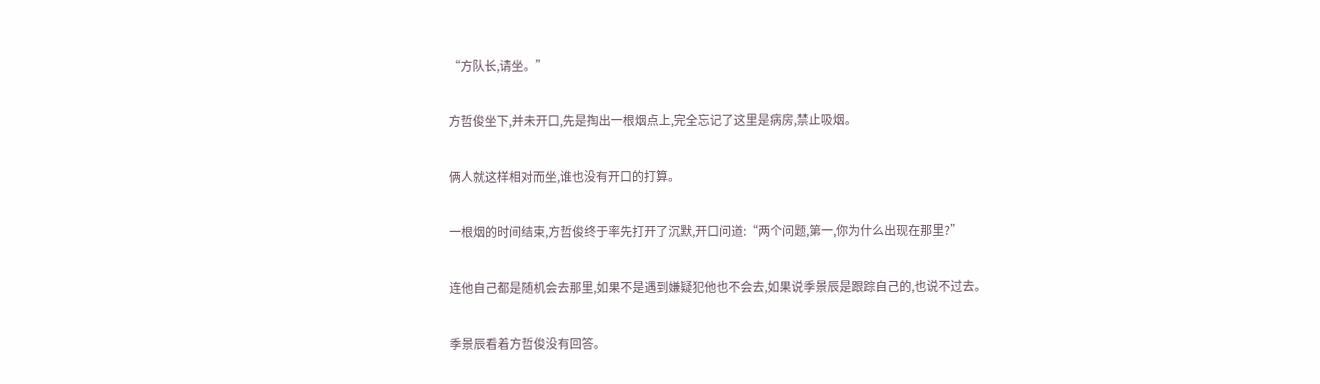“方队长,请坐。”

方哲俊坐下,并未开口,先是掏出一根烟点上,完全忘记了这里是病房,禁止吸烟。

俩人就这样相对而坐,谁也没有开口的打算。

一根烟的时间结束,方哲俊终于率先打开了沉默,开口问道:“两个问题,第一,你为什么出现在那里?”

连他自己都是随机会去那里,如果不是遇到嫌疑犯他也不会去,如果说季景辰是跟踪自己的,也说不过去。

季景辰看着方哲俊没有回答。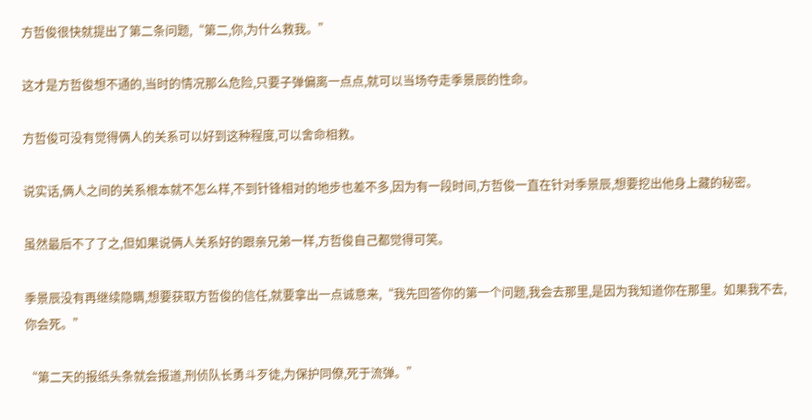方哲俊很快就提出了第二条问题,“第二,你,为什么救我。”

这才是方哲俊想不通的,当时的情况那么危险,只要子弹偏离一点点,就可以当场夺走季景辰的性命。

方哲俊可没有觉得俩人的关系可以好到这种程度,可以舍命相救。

说实话,俩人之间的关系根本就不怎么样,不到针锋相对的地步也差不多,因为有一段时间,方哲俊一直在针对季景辰,想要挖出他身上藏的秘密。

虽然最后不了了之,但如果说俩人关系好的跟亲兄弟一样,方哲俊自己都觉得可笑。

季景辰没有再继续隐瞒,想要获取方哲俊的信任,就要拿出一点诚意来,“我先回答你的第一个问题,我会去那里,是因为我知道你在那里。如果我不去,你会死。”

“第二天的报纸头条就会报道,刑侦队长勇斗歹徒,为保护同僚,死于流弹。”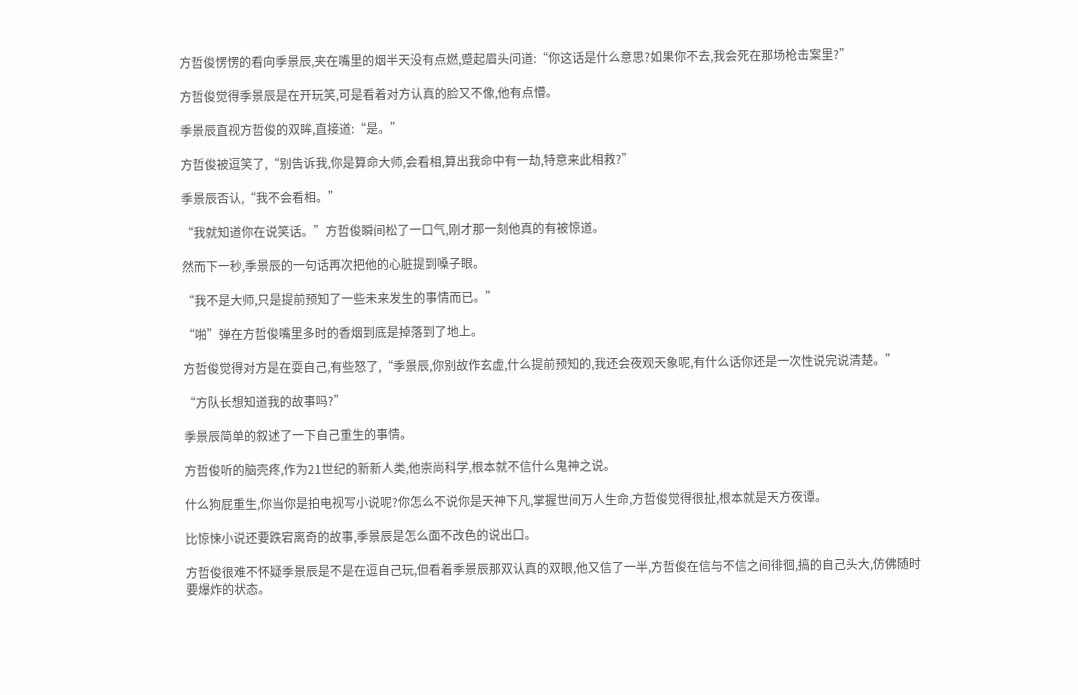方哲俊愣愣的看向季景辰,夹在嘴里的烟半天没有点燃,蹙起眉头问道:“你这话是什么意思?如果你不去,我会死在那场枪击案里?”

方哲俊觉得季景辰是在开玩笑,可是看着对方认真的脸又不像,他有点懵。

季景辰直视方哲俊的双眸,直接道:“是。”

方哲俊被逗笑了,“别告诉我,你是算命大师,会看相,算出我命中有一劫,特意来此相救?”

季景辰否认,“我不会看相。”

“我就知道你在说笑话。”方哲俊瞬间松了一口气,刚才那一刻他真的有被惊道。

然而下一秒,季景辰的一句话再次把他的心脏提到嗓子眼。

“我不是大师,只是提前预知了一些未来发生的事情而已。”

“啪”弹在方哲俊嘴里多时的香烟到底是掉落到了地上。

方哲俊觉得对方是在耍自己,有些怒了,“季景辰,你别故作玄虚,什么提前预知的,我还会夜观天象呢,有什么话你还是一次性说完说清楚。”

“方队长想知道我的故事吗?”

季景辰简单的叙述了一下自己重生的事情。

方哲俊听的脑壳疼,作为21世纪的新新人类,他崇尚科学,根本就不信什么鬼神之说。

什么狗屁重生,你当你是拍电视写小说呢?你怎么不说你是天神下凡,掌握世间万人生命,方哲俊觉得很扯,根本就是天方夜谭。

比惊悚小说还要跌宕离奇的故事,季景辰是怎么面不改色的说出口。

方哲俊很难不怀疑季景辰是不是在逗自己玩,但看着季景辰那双认真的双眼,他又信了一半,方哲俊在信与不信之间徘徊,搞的自己头大,仿佛随时要爆炸的状态。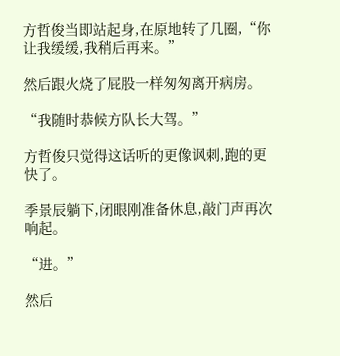方哲俊当即站起身,在原地转了几圈,“你让我缓缓,我稍后再来。”

然后跟火烧了屁股一样匆匆离开病房。

“我随时恭候方队长大驾。”

方哲俊只觉得这话听的更像讽刺,跑的更快了。

季景辰躺下,闭眼刚准备休息,敲门声再次响起。

“进。”

然后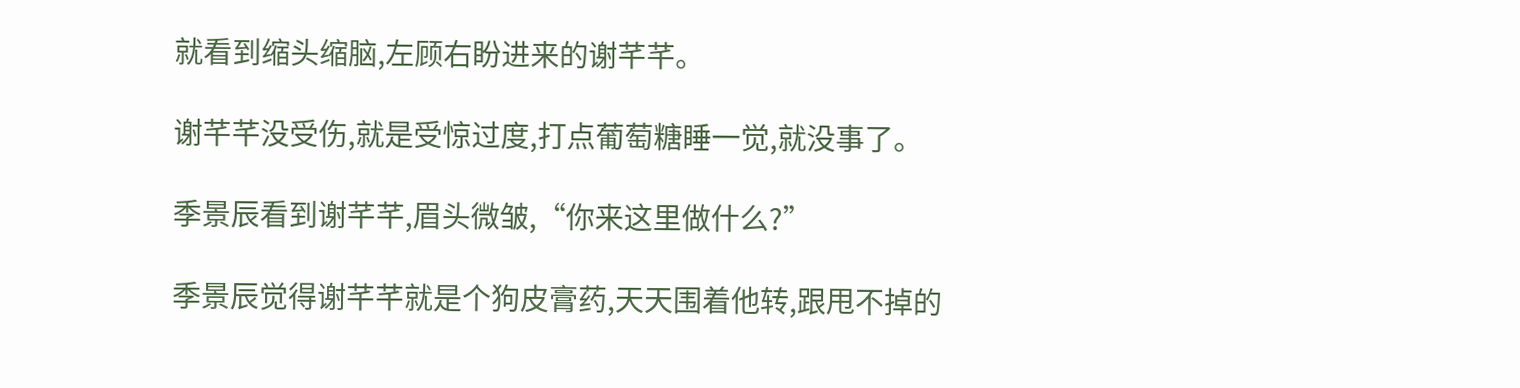就看到缩头缩脑,左顾右盼进来的谢芊芊。

谢芊芊没受伤,就是受惊过度,打点葡萄糖睡一觉,就没事了。

季景辰看到谢芊芊,眉头微皱,“你来这里做什么?”

季景辰觉得谢芊芊就是个狗皮膏药,天天围着他转,跟甩不掉的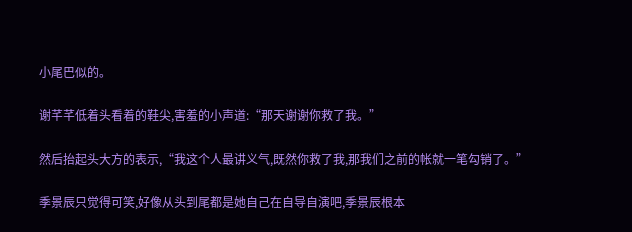小尾巴似的。

谢芊芊低着头看着的鞋尖,害羞的小声道:“那天谢谢你救了我。”

然后抬起头大方的表示,“我这个人最讲义气,既然你救了我,那我们之前的帐就一笔勾销了。”

季景辰只觉得可笑,好像从头到尾都是她自己在自导自演吧,季景辰根本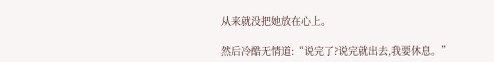从来就没把她放在心上。

然后冷酷无情道:“说完了?说完就出去,我要休息。”